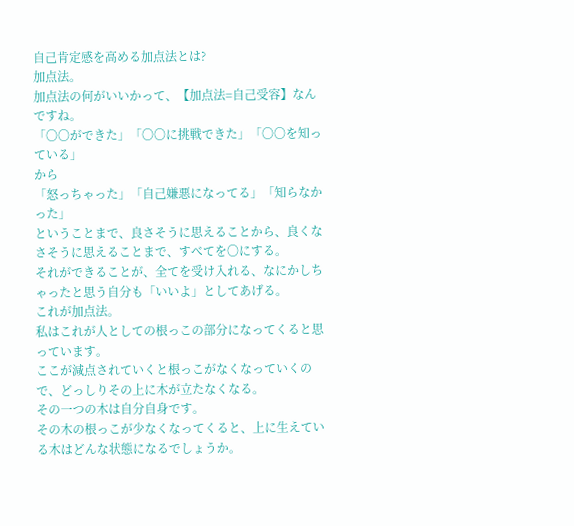自己肯定感を高める加点法とは?
加点法。
加点法の何がいいかって、【加点法=自己受容】なんですね。
「〇〇ができた」「〇〇に挑戦できた」「〇〇を知っている」
から
「怒っちゃった」「自己嫌悪になってる」「知らなかった」
ということまで、良さそうに思えることから、良くなさそうに思えることまで、すべてを〇にする。
それができることが、全てを受け入れる、なにかしちゃったと思う自分も「いいよ」としてあげる。
これが加点法。
私はこれが人としての根っこの部分になってくると思っています。
ここが減点されていくと根っこがなくなっていくので、どっしりその上に木が立たなくなる。
その一つの木は自分自身です。
その木の根っこが少なくなってくると、上に生えている木はどんな状態になるでしょうか。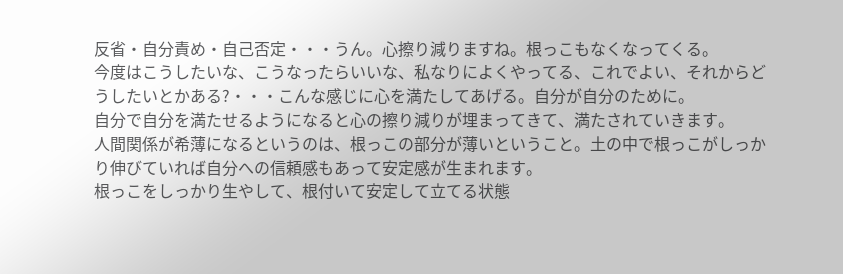反省・自分責め・自己否定・・・うん。心擦り減りますね。根っこもなくなってくる。
今度はこうしたいな、こうなったらいいな、私なりによくやってる、これでよい、それからどうしたいとかある?・・・こんな感じに心を満たしてあげる。自分が自分のために。
自分で自分を満たせるようになると心の擦り減りが埋まってきて、満たされていきます。
人間関係が希薄になるというのは、根っこの部分が薄いということ。土の中で根っこがしっかり伸びていれば自分への信頼感もあって安定感が生まれます。
根っこをしっかり生やして、根付いて安定して立てる状態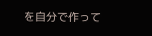を自分で作って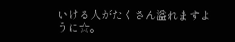いける人がたくさん溢れますように☆。